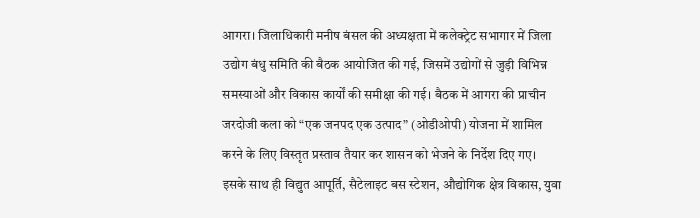आगरा। जिलाधिकारी मनीष बंसल की अध्यक्षता में कलेक्ट्रेट सभागार में जिला उद्योग बंधु समिति की बैठक आयोजित की गई, जिसमें उद्योगों से जुड़ी विभिन्न समस्याओं और विकास कार्यों की समीक्षा की गई। बैठक में आगरा की प्राचीन जरदोजी कला को “एक जनपद एक उत्पाद” (ओडीओपी) योजना में शामिल करने के लिए विस्तृत प्रस्ताव तैयार कर शासन को भेजने के निर्देश दिए गए। इसके साथ ही विद्युत आपूर्ति, सैटेलाइट बस स्टेशन, औद्योगिक क्षेत्र विकास, युवा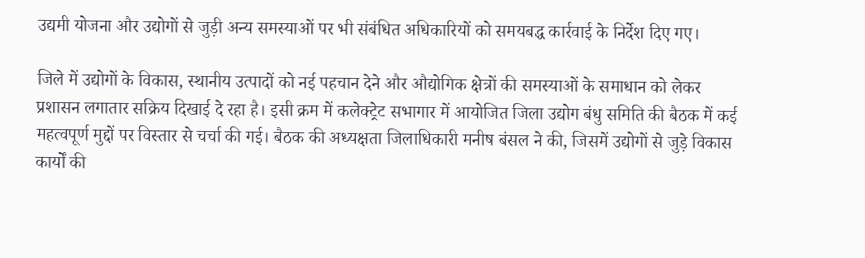उद्यमी योजना और उद्योगों से जुड़ी अन्य समस्याओं पर भी संबंधित अधिकारियों को समयबद्ध कार्रवाई के निर्देश दिए गए।

जिले में उद्योगों के विकास, स्थानीय उत्पादों को नई पहचान देने और औद्योगिक क्षेत्रों की समस्याओं के समाधान को लेकर प्रशासन लगातार सक्रिय दिखाई दे रहा है। इसी क्रम में कलेक्ट्रेट सभागार में आयोजित जिला उद्योग बंधु समिति की बैठक में कई महत्वपूर्ण मुद्दों पर विस्तार से चर्चा की गई। बैठक की अध्यक्षता जिलाधिकारी मनीष बंसल ने की, जिसमें उद्योगों से जुड़े विकास कार्यों की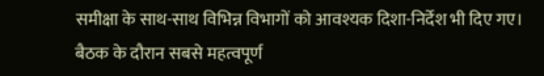समीक्षा के साथ-साथ विभिन्न विभागों को आवश्यक दिशा-निर्देश भी दिए गए।
बैठक के दौरान सबसे महत्वपूर्ण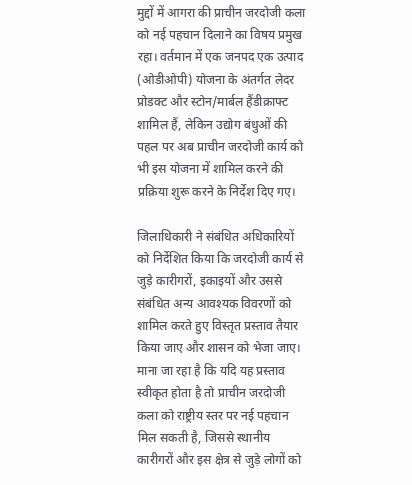मुद्दों में आगरा की प्राचीन जरदोजी कला को नई पहचान दिलाने का विषय प्रमुख रहा। वर्तमान में एक जनपद एक उत्पाद (ओडीओपी) योजना के अंतर्गत लेदर प्रोडक्ट और स्टोन/मार्बल हैंडीक्राफ्ट शामिल हैं, लेकिन उद्योग बंधुओं की पहल पर अब प्राचीन जरदोजी कार्य को भी इस योजना में शामिल करने की प्रक्रिया शुरू करने के निर्देश दिए गए।

जिलाधिकारी ने संबंधित अधिकारियों को निर्देशित किया कि जरदोजी कार्य से जुड़े कारीगरों, इकाइयों और उससे संबंधित अन्य आवश्यक विवरणों को शामिल करते हुए विस्तृत प्रस्ताव तैयार किया जाए और शासन को भेजा जाए। माना जा रहा है कि यदि यह प्रस्ताव स्वीकृत होता है तो प्राचीन जरदोजी कला को राष्ट्रीय स्तर पर नई पहचान मिल सकती है, जिससे स्थानीय कारीगरों और इस क्षेत्र से जुड़े लोगों को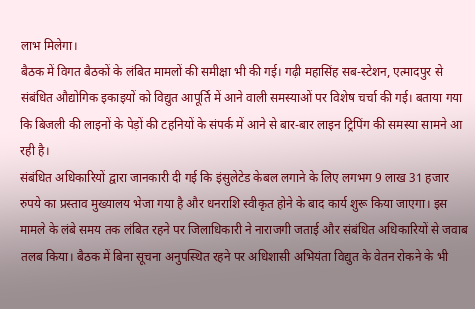लाभ मिलेगा।
बैठक में विगत बैठकों के लंबित मामलों की समीक्षा भी की गई। गढ़ी महासिंह सब-स्टेशन, एत्मादपुर से संबंधित औद्योगिक इकाइयों को विद्युत आपूर्ति में आने वाली समस्याओं पर विशेष चर्चा की गई। बताया गया कि बिजली की लाइनों के पेड़ों की टहनियों के संपर्क में आने से बार-बार लाइन ट्रिपिंग की समस्या सामने आ रही है।
संबंधित अधिकारियों द्वारा जानकारी दी गई कि इंसुलेटेड केबल लगाने के लिए लगभग 9 लाख 31 हजार रुपये का प्रस्ताव मुख्यालय भेजा गया है और धनराशि स्वीकृत होने के बाद कार्य शुरू किया जाएगा। इस मामले के लंबे समय तक लंबित रहने पर जिलाधिकारी ने नाराजगी जताई और संबंधित अधिकारियों से जवाब तलब किया। बैठक में बिना सूचना अनुपस्थित रहने पर अधिशासी अभियंता विद्युत के वेतन रोकने के भी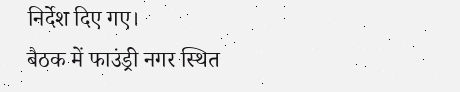निर्देश दिए गए।
बैठक में फाउंड्री नगर स्थित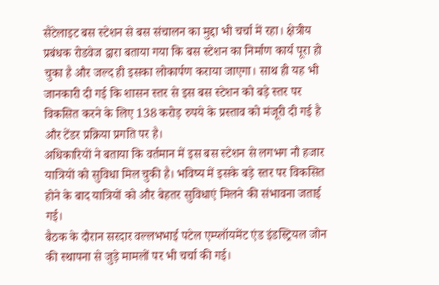सैटेलाइट बस स्टेशन से बस संचालन का मुद्दा भी चर्चा में रहा। क्षेत्रीय प्रबंधक रोडवेज द्वारा बताया गया कि बस स्टेशन का निर्माण कार्य पूरा हो चुका है और जल्द ही इसका लोकार्पण कराया जाएगा। साथ ही यह भी जानकारी दी गई कि शासन स्तर से इस बस स्टेशन को बड़े स्तर पर विकसित करने के लिए 138 करोड़ रुपये के प्रस्ताव को मंजूरी दी गई है और टेंडर प्रक्रिया प्रगति पर है।
अधिकारियों ने बताया कि वर्तमान में इस बस स्टेशन से लगभग नौ हजार यात्रियों को सुविधा मिल चुकी है। भविष्य में इसके बड़े स्तर पर विकसित होने के बाद यात्रियों को और बेहतर सुविधाएं मिलने की संभावना जताई गई।
बैठक के दौरान सरदार वल्लभभाई पटेल एम्प्लॉयमेंट एंड इंडस्ट्रियल जोन की स्थापना से जुड़े मामलों पर भी चर्चा की गई।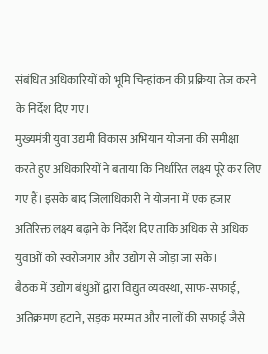संबंधित अधिकारियों को भूमि चिन्हांकन की प्रक्रिया तेज करने के निर्देश दिए गए।
मुख्यमंत्री युवा उद्यमी विकास अभियान योजना की समीक्षा करते हुए अधिकारियों ने बताया कि निर्धारित लक्ष्य पूरे कर लिए गए हैं। इसके बाद जिलाधिकारी ने योजना में एक हजार अतिरिक्त लक्ष्य बढ़ाने के निर्देश दिए ताकि अधिक से अधिक युवाओं को स्वरोजगार और उद्योग से जोड़ा जा सके।
बैठक में उद्योग बंधुओं द्वारा विद्युत व्यवस्था, साफ-सफाई, अतिक्रमण हटाने, सड़क मरम्मत और नालों की सफाई जैसे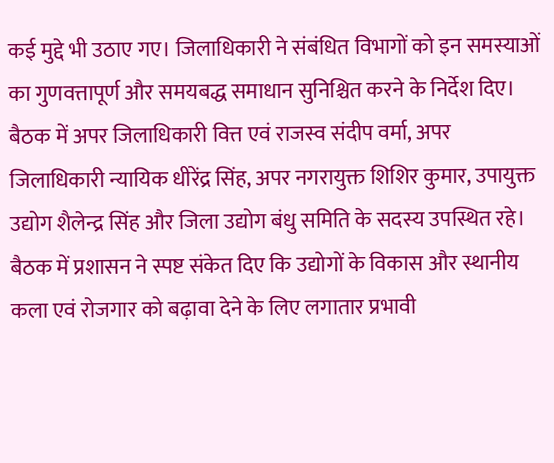कई मुद्दे भी उठाए गए। जिलाधिकारी ने संबंधित विभागों को इन समस्याओं का गुणवत्तापूर्ण और समयबद्ध समाधान सुनिश्चित करने के निर्देश दिए।
बैठक में अपर जिलाधिकारी वित्त एवं राजस्व संदीप वर्मा, अपर जिलाधिकारी न्यायिक धीरेंद्र सिंह, अपर नगरायुक्त शिशिर कुमार, उपायुक्त उद्योग शैलेन्द्र सिंह और जिला उद्योग बंधु समिति के सदस्य उपस्थित रहे। बैठक में प्रशासन ने स्पष्ट संकेत दिए कि उद्योगों के विकास और स्थानीय कला एवं रोजगार को बढ़ावा देने के लिए लगातार प्रभावी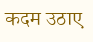कदम उठाए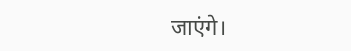जाएंगे।